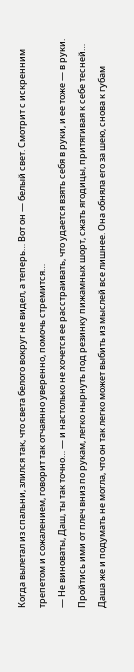Когда вылетал из спальни, злился так, что света белого вокруг не видел, а теперь… Вот он — белый свет. Смотрит с искренним трепетом и сожалением, говорит так отчаянно уверенно, помочь стремится…
— Не виноваты, Даш, ты так точно… — и настолько не хочется ее расстраивать, что удается взять себя в руки, и ее тоже — в руки. Пройтись ими от плеч вниз по рукам, легко нырнуть под резинку пижамных шорт, сжать ягодицы, притягивая к себе тесней…
Даша же и подумать не могла, что он так легко может выбить из мыслей все лишнее. Она обняла его за шею, снова к губам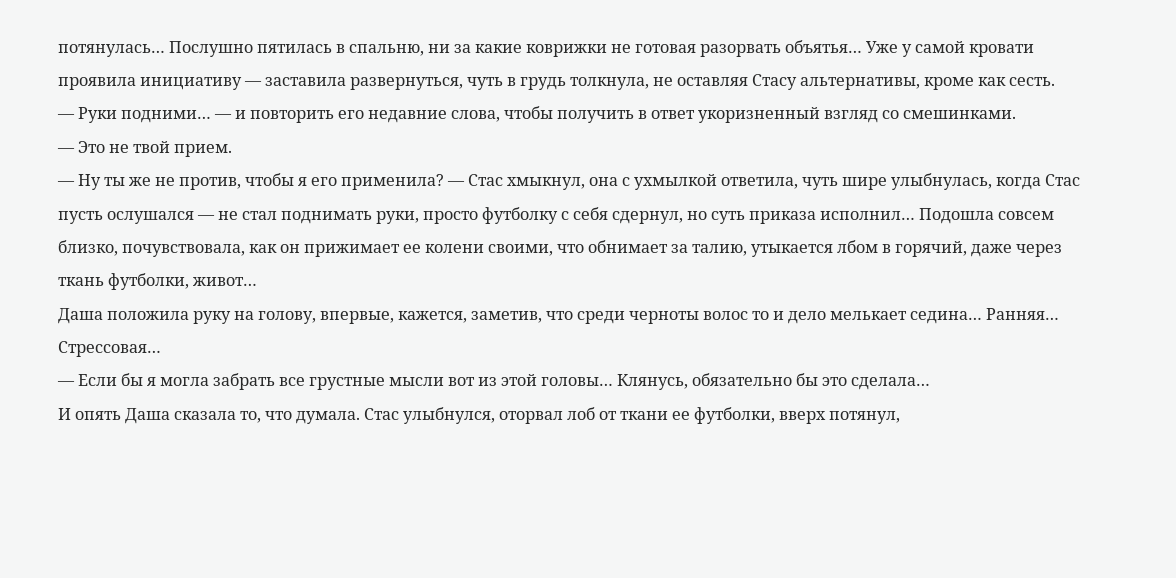потянулась… Послушно пятилась в спальню, ни за какие коврижки не готовая разорвать объятья… Уже у самой кровати проявила инициативу — заставила развернуться, чуть в грудь толкнула, не оставляя Стасу альтернативы, кроме как сесть.
— Руки подними… — и повторить его недавние слова, чтобы получить в ответ укоризненный взгляд со смешинками.
— Это не твой прием.
— Ну ты же не против, чтобы я его применила? — Стас хмыкнул, она с ухмылкой ответила, чуть шире улыбнулась, когда Стас пусть ослушался — не стал поднимать руки, просто футболку с себя сдернул, но суть приказа исполнил… Подошла совсем близко, почувствовала, как он прижимает ее колени своими, что обнимает за талию, утыкается лбом в горячий, даже через ткань футболки, живот…
Даша положила руку на голову, впервые, кажется, заметив, что среди черноты волос то и дело мелькает седина… Ранняя… Стрессовая…
— Если бы я могла забрать все грустные мысли вот из этой головы… Клянусь, обязательно бы это сделала…
И опять Даша сказала то, что думала. Стас улыбнулся, оторвал лоб от ткани ее футболки, вверх потянул,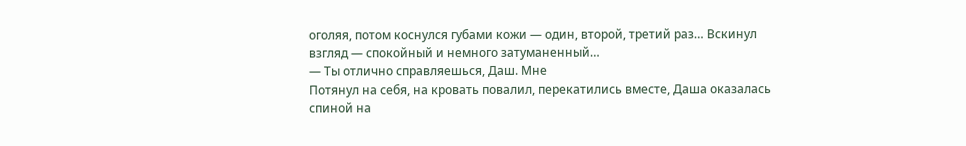оголяя, потом коснулся губами кожи — один, второй, третий раз… Вскинул взгляд — спокойный и немного затуманенный…
— Ты отлично справляешься, Даш. Мне
Потянул на себя, на кровать повалил, перекатились вместе, Даша оказалась спиной на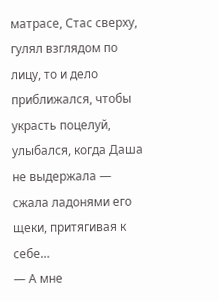матрасе, Стас сверху, гулял взглядом по лицу, то и дело приближался, чтобы украсть поцелуй, улыбался, когда Даша не выдержала — сжала ладонями его щеки, притягивая к себе…
— А мне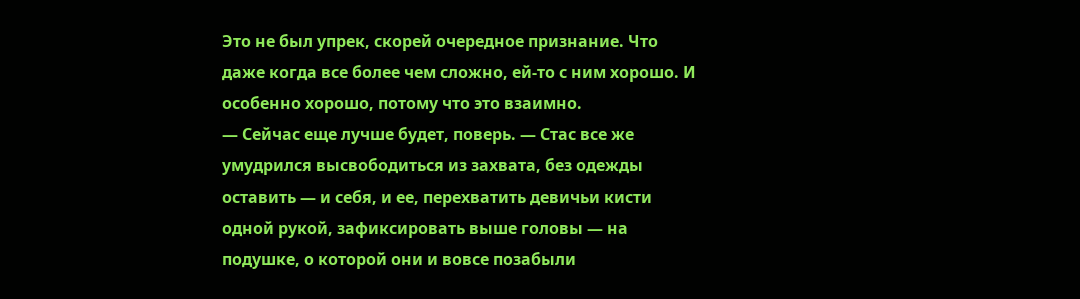Это не был упрек, скорей очередное признание. Что даже когда все более чем сложно, ей-то с ним хорошо. И особенно хорошо, потому что это взаимно.
— Сейчас еще лучше будет, поверь. — Стас все же умудрился высвободиться из захвата, без одежды оставить — и себя, и ее, перехватить девичьи кисти одной рукой, зафиксировать выше головы — на подушке, о которой они и вовсе позабыли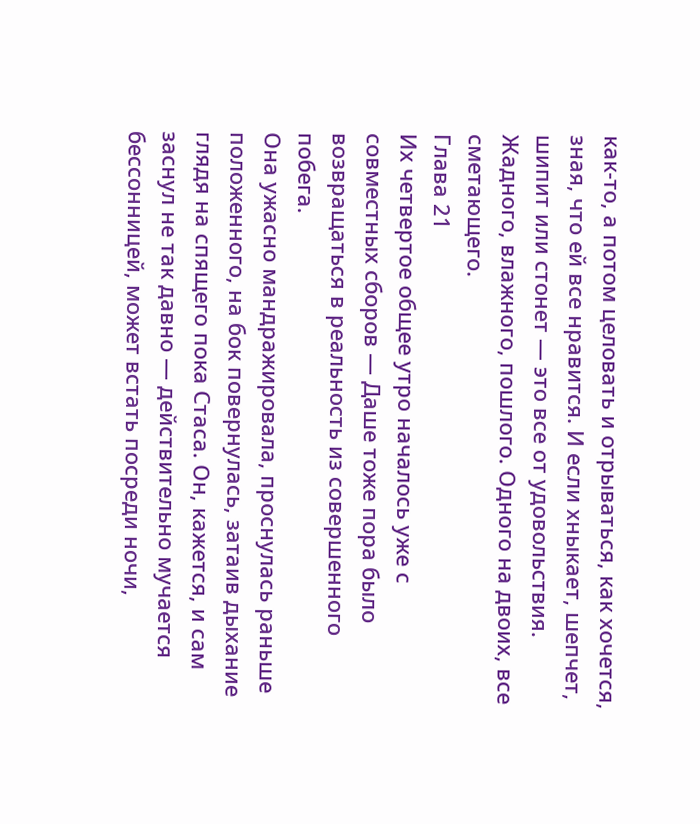как-то, а потом целовать и отрываться, как хочется, зная, что ей все нравится. И если хныкает, шепчет, шипит или стонет — это все от удовольствия. Жадного, влажного, пошлого. Одного на двоих, все сметающего.
Глава 21
Их четвертое общее утро началось уже с совместных сборов — Даше тоже пора было возвращаться в реальность из совершенного побега.
Она ужасно мандражировала, проснулась раньше положенного, на бок повернулась, затаив дыхание глядя на спящего пока Стаса. Он, кажется, и сам заснул не так давно — действительно мучается бессонницей, может встать посреди ночи,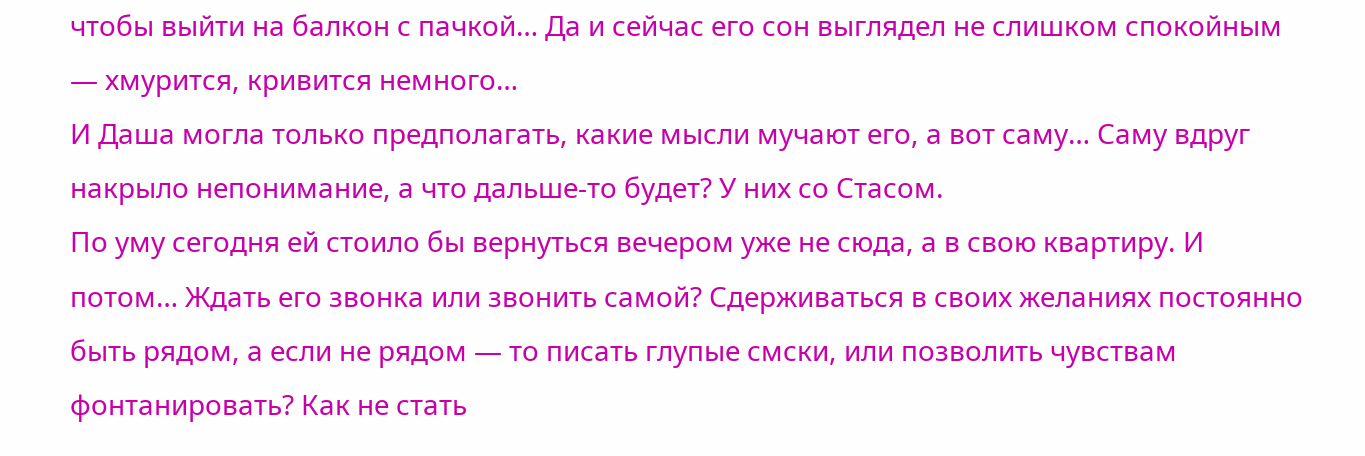чтобы выйти на балкон с пачкой… Да и сейчас его сон выглядел не слишком спокойным — хмурится, кривится немного…
И Даша могла только предполагать, какие мысли мучают его, а вот саму… Саму вдруг накрыло непонимание, а что дальше-то будет? У них со Стасом.
По уму сегодня ей стоило бы вернуться вечером уже не сюда, а в свою квартиру. И потом… Ждать его звонка или звонить самой? Сдерживаться в своих желаниях постоянно быть рядом, а если не рядом — то писать глупые смски, или позволить чувствам фонтанировать? Как не стать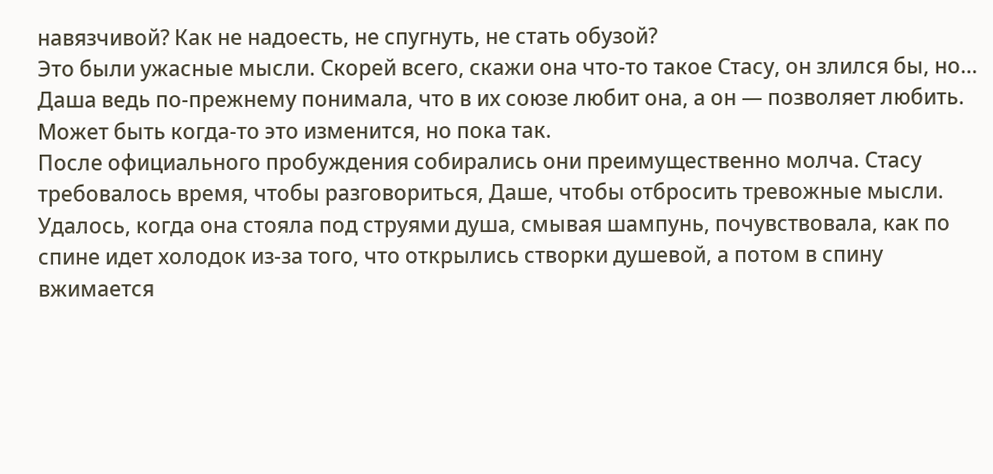навязчивой? Как не надоесть, не спугнуть, не стать обузой?
Это были ужасные мысли. Скорей всего, скажи она что-то такое Стасу, он злился бы, но… Даша ведь по-прежнему понимала, что в их союзе любит она, а он — позволяет любить. Может быть когда-то это изменится, но пока так.
После официального пробуждения собирались они преимущественно молча. Стасу требовалось время, чтобы разговориться, Даше, чтобы отбросить тревожные мысли.
Удалось, когда она стояла под струями душа, смывая шампунь, почувствовала, как по спине идет холодок из-за того, что открылись створки душевой, а потом в спину вжимается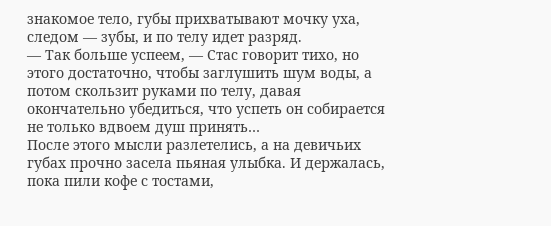знакомое тело, губы прихватывают мочку уха, следом — зубы, и по телу идет разряд.
— Так больше успеем, — Стас говорит тихо, но этого достаточно, чтобы заглушить шум воды, а потом скользит руками по телу, давая окончательно убедиться, что успеть он собирается не только вдвоем душ принять…
После этого мысли разлетелись, а на девичьих губах прочно засела пьяная улыбка. И держалась, пока пили кофе с тостами,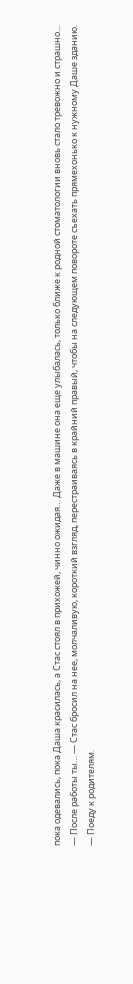пока одевались, пока Даша красилась, а Стас стоял в прихожей, чинно ожидая… Даже в машине она еще улыбалась, только ближе к родной стоматологии вновь стало тревожно и страшно…
— После работы ты… — Стас бросил на нее, молчаливую, короткий взгляд, перестраиваясь в крайний правый, чтобы на следующем повороте съехать прямехонько к нужному Даше зданию.
— Поеду к родителям.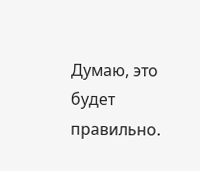Думаю, это будет правильно.